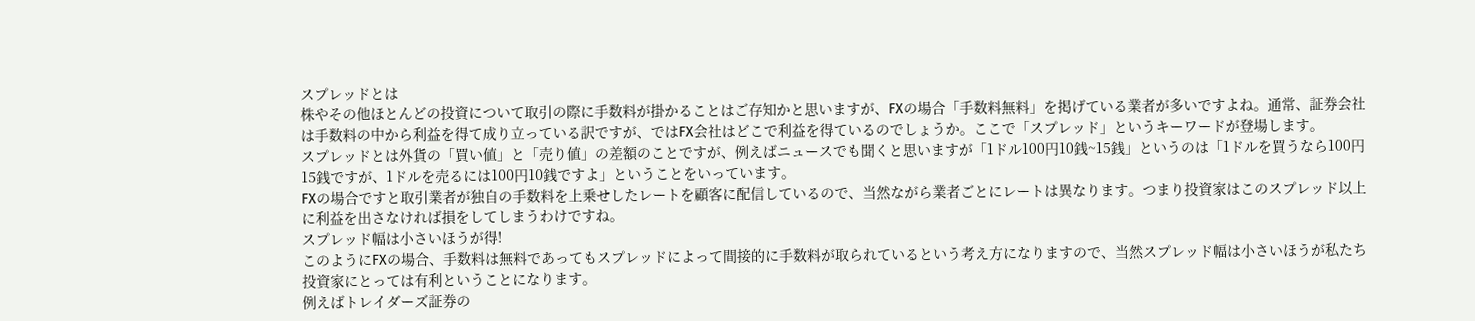スプレッドとは
株やその他ほとんどの投資について取引の際に手数料が掛かることはご存知かと思いますが、FXの場合「手数料無料」を掲げている業者が多いですよね。通常、証券会社は手数料の中から利益を得て成り立っている訳ですが、ではFX会社はどこで利益を得ているのでしょうか。ここで「スプレッド」というキーワードが登場します。
スプレッドとは外貨の「買い値」と「売り値」の差額のことですが、例えばニュースでも聞くと思いますが「1ドル100円10銭~15銭」というのは「1ドルを買うなら100円15銭ですが、1ドルを売るには100円10銭ですよ」ということをいっています。
FXの場合ですと取引業者が独自の手数料を上乗せしたレートを顧客に配信しているので、当然ながら業者ごとにレートは異なります。つまり投資家はこのスプレッド以上に利益を出さなければ損をしてしまうわけですね。
スプレッド幅は小さいほうが得!
このようにFXの場合、手数料は無料であってもスプレッドによって間接的に手数料が取られているという考え方になりますので、当然スプレッド幅は小さいほうが私たち投資家にとっては有利ということになります。
例えばトレイダーズ証券の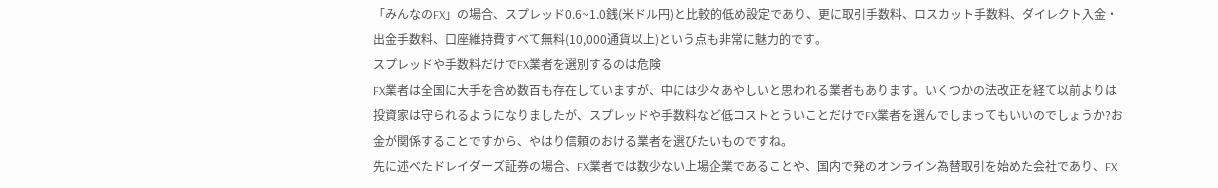「みんなのFX」の場合、スプレッド0.6~1.0銭(米ドル円)と比較的低め設定であり、更に取引手数料、ロスカット手数料、ダイレクト入金・出金手数料、口座維持費すべて無料(10,000通貨以上)という点も非常に魅力的です。
スプレッドや手数料だけでFX業者を選別するのは危険
FX業者は全国に大手を含め数百も存在していますが、中には少々あやしいと思われる業者もあります。いくつかの法改正を経て以前よりは投資家は守られるようになりましたが、スプレッドや手数料など低コストとういことだけでFX業者を選んでしまってもいいのでしょうか?お金が関係することですから、やはり信頼のおける業者を選びたいものですね。
先に述べたドレイダーズ証券の場合、FX業者では数少ない上場企業であることや、国内で発のオンライン為替取引を始めた会社であり、FX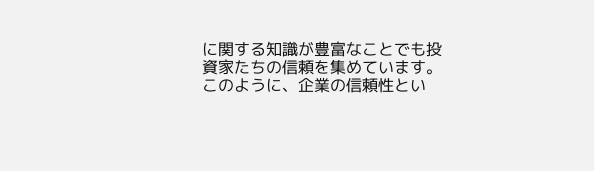に関する知識が豊富なことでも投資家たちの信頼を集めています。
このように、企業の信頼性とい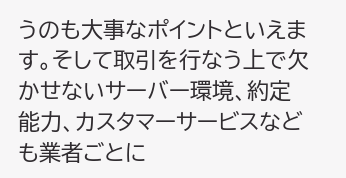うのも大事なポイントといえます。そして取引を行なう上で欠かせないサーバー環境、約定能力、カスタマーサービスなども業者ごとに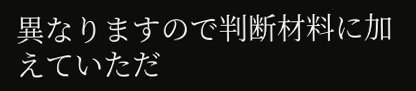異なりますので判断材料に加えていただ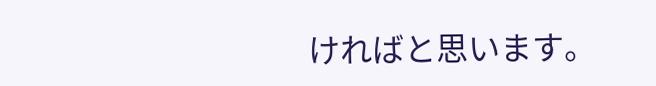ければと思います。